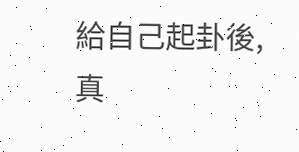給自己起卦後,真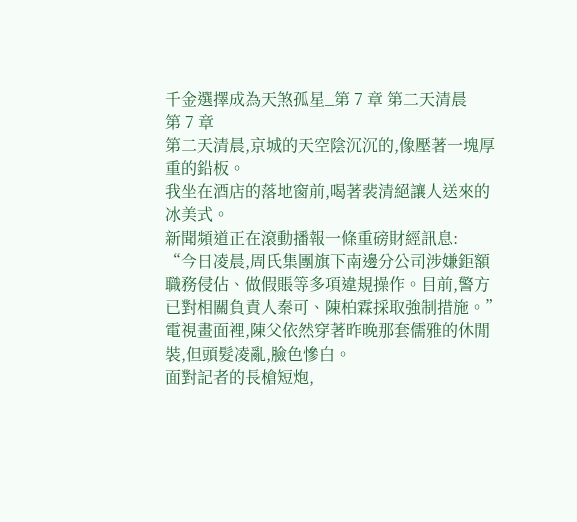千金選擇成為天煞孤星_第 7 章 第二天清晨
第 7 章
第二天清晨,京城的天空陰沉沉的,像壓著一塊厚重的鉛板。
我坐在酒店的落地窗前,喝著裴清絕讓人送來的冰美式。
新聞頻道正在滾動播報一條重磅財經訊息:
“今日凌晨,周氏集團旗下南邊分公司涉嫌鉅額職務侵佔、做假賬等多項違規操作。目前,警方已對相關負責人秦可、陳柏霖採取強制措施。”
電視畫面裡,陳父依然穿著昨晚那套儒雅的休閒裝,但頭髮凌亂,臉色慘白。
面對記者的長槍短炮,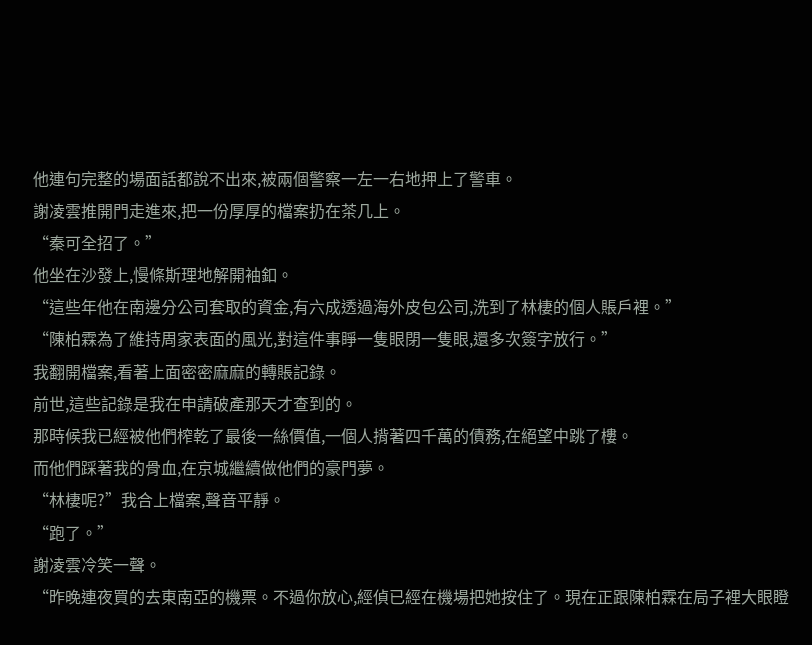他連句完整的場面話都說不出來,被兩個警察一左一右地押上了警車。
謝凌雲推開門走進來,把一份厚厚的檔案扔在茶几上。
“秦可全招了。”
他坐在沙發上,慢條斯理地解開袖釦。
“這些年他在南邊分公司套取的資金,有六成透過海外皮包公司,洗到了林棲的個人賬戶裡。”
“陳柏霖為了維持周家表面的風光,對這件事睜一隻眼閉一隻眼,還多次簽字放行。”
我翻開檔案,看著上面密密麻麻的轉賬記錄。
前世,這些記錄是我在申請破產那天才查到的。
那時候我已經被他們榨乾了最後一絲價值,一個人揹著四千萬的債務,在絕望中跳了樓。
而他們踩著我的骨血,在京城繼續做他們的豪門夢。
“林棲呢?”我合上檔案,聲音平靜。
“跑了。”
謝凌雲冷笑一聲。
“昨晚連夜買的去東南亞的機票。不過你放心,經偵已經在機場把她按住了。現在正跟陳柏霖在局子裡大眼瞪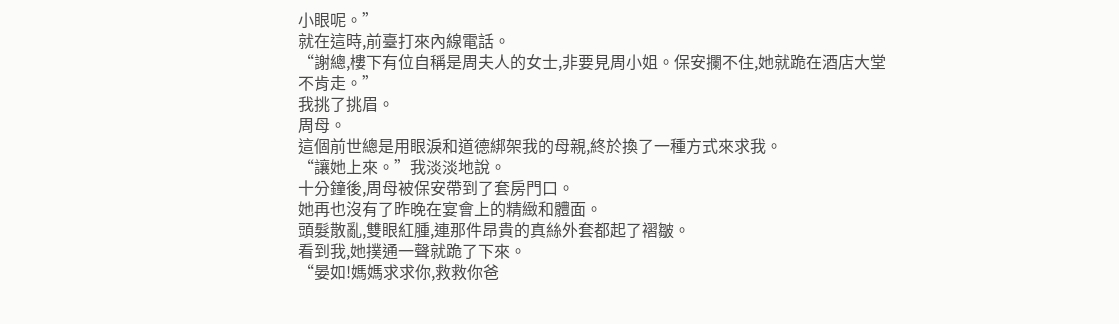小眼呢。”
就在這時,前臺打來內線電話。
“謝總,樓下有位自稱是周夫人的女士,非要見周小姐。保安攔不住,她就跪在酒店大堂不肯走。”
我挑了挑眉。
周母。
這個前世總是用眼淚和道德綁架我的母親,終於換了一種方式來求我。
“讓她上來。”我淡淡地說。
十分鐘後,周母被保安帶到了套房門口。
她再也沒有了昨晚在宴會上的精緻和體面。
頭髮散亂,雙眼紅腫,連那件昂貴的真絲外套都起了褶皺。
看到我,她撲通一聲就跪了下來。
“晏如!媽媽求求你,救救你爸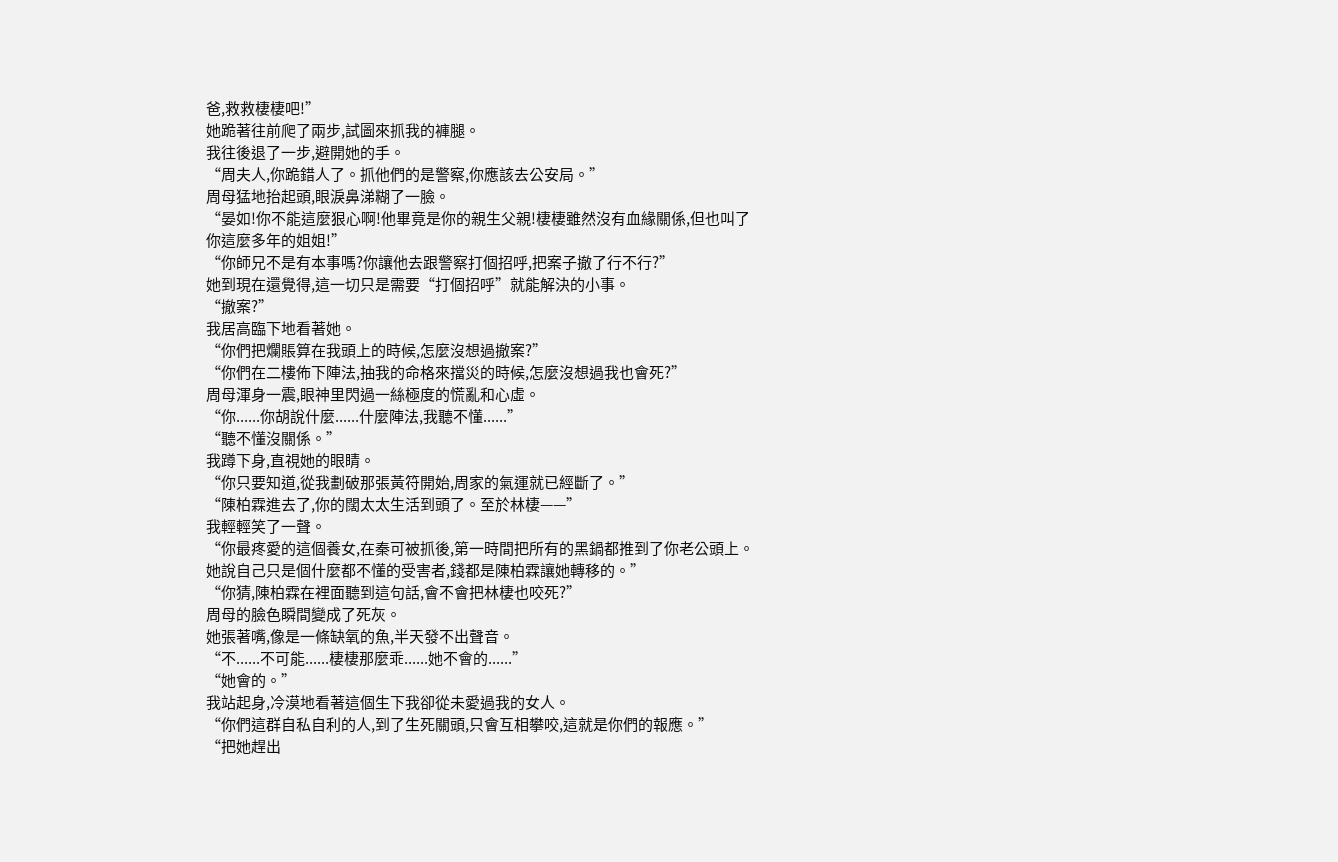爸,救救棲棲吧!”
她跪著往前爬了兩步,試圖來抓我的褲腿。
我往後退了一步,避開她的手。
“周夫人,你跪錯人了。抓他們的是警察,你應該去公安局。”
周母猛地抬起頭,眼淚鼻涕糊了一臉。
“晏如!你不能這麼狠心啊!他畢竟是你的親生父親!棲棲雖然沒有血緣關係,但也叫了你這麼多年的姐姐!”
“你師兄不是有本事嗎?你讓他去跟警察打個招呼,把案子撤了行不行?”
她到現在還覺得,這一切只是需要“打個招呼”就能解決的小事。
“撤案?”
我居高臨下地看著她。
“你們把爛賬算在我頭上的時候,怎麼沒想過撤案?”
“你們在二樓佈下陣法,抽我的命格來擋災的時候,怎麼沒想過我也會死?”
周母渾身一震,眼神里閃過一絲極度的慌亂和心虛。
“你......你胡說什麼......什麼陣法,我聽不懂......”
“聽不懂沒關係。”
我蹲下身,直視她的眼睛。
“你只要知道,從我劃破那張黃符開始,周家的氣運就已經斷了。”
“陳柏霖進去了,你的闊太太生活到頭了。至於林棲——”
我輕輕笑了一聲。
“你最疼愛的這個養女,在秦可被抓後,第一時間把所有的黑鍋都推到了你老公頭上。她說自己只是個什麼都不懂的受害者,錢都是陳柏霖讓她轉移的。”
“你猜,陳柏霖在裡面聽到這句話,會不會把林棲也咬死?”
周母的臉色瞬間變成了死灰。
她張著嘴,像是一條缺氧的魚,半天發不出聲音。
“不......不可能......棲棲那麼乖......她不會的......”
“她會的。”
我站起身,冷漠地看著這個生下我卻從未愛過我的女人。
“你們這群自私自利的人,到了生死關頭,只會互相攀咬,這就是你們的報應。”
“把她趕出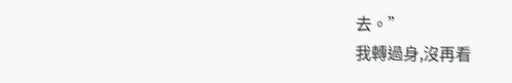去。”
我轉過身,沒再看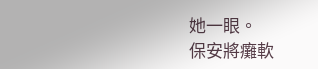她一眼。
保安將癱軟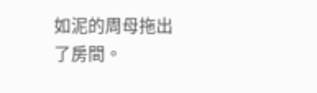如泥的周母拖出了房間。